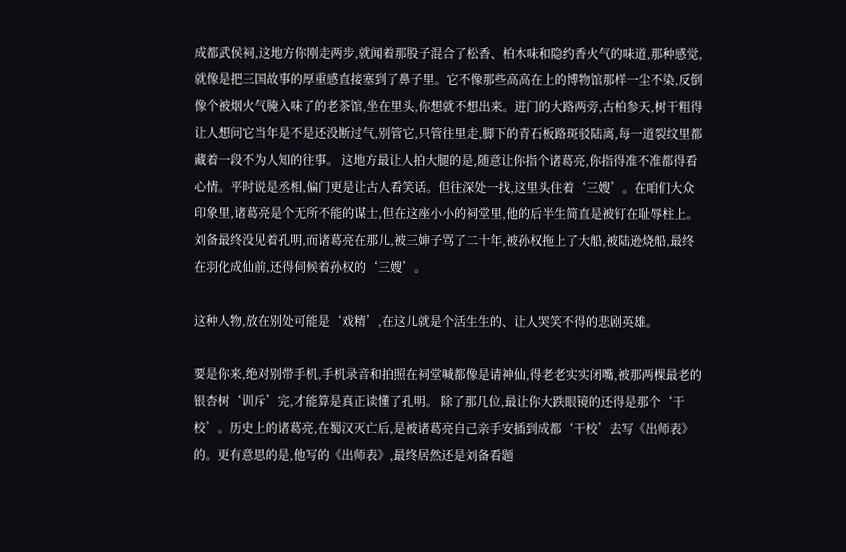成都武侯祠,这地方你刚走两步,就闻着那股子混合了松香、柏木味和隐约香火气的味道,那种感觉,就像是把三国故事的厚重感直接塞到了鼻子里。它不像那些高高在上的博物馆那样一尘不染,反倒像个被烟火气腌入味了的老茶馆,坐在里头,你想就不想出来。进门的大路两旁,古柏参天,树干粗得让人想问它当年是不是还没断过气,别管它,只管往里走,脚下的青石板路斑驳陆离,每一道裂纹里都藏着一段不为人知的往事。 这地方最让人拍大腿的是,随意让你指个诸葛亮,你指得准不准都得看心情。平时说是丞相,偏门更是让古人看笑话。但往深处一找,这里头住着‘三嫂’。在咱们大众印象里,诸葛亮是个无所不能的谋士,但在这座小小的祠堂里,他的后半生简直是被钉在耻辱柱上。刘备最终没见着孔明,而诸葛亮在那儿,被三婶子骂了二十年,被孙权拖上了大船,被陆逊烧船,最终在羽化成仙前,还得伺候着孙权的‘三嫂’。

这种人物,放在别处可能是‘戏精’,在这儿就是个活生生的、让人哭笑不得的悲剧英雄。

要是你来,绝对别带手机,手机录音和拍照在祠堂喊都像是请神仙,得老老实实闭嘴,被那两棵最老的银杏树‘训斥’完,才能算是真正读懂了孔明。 除了那几位,最让你大跌眼镜的还得是那个‘干校’。历史上的诸葛亮,在蜀汉灭亡后,是被诸葛亮自己亲手安插到成都‘干校’去写《出师表》的。更有意思的是,他写的《出师表》,最终居然还是刘备看题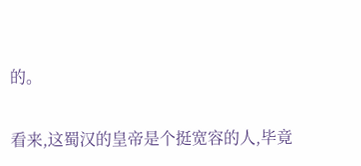的。

看来,这蜀汉的皇帝是个挺宽容的人,毕竟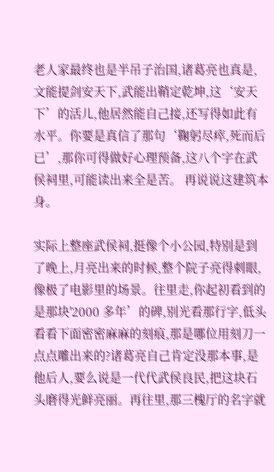老人家最终也是半吊子治国,诸葛亮也真是,文能提剑安天下,武能出鞘定乾坤,这‘安天下’的活儿,他居然能自己接,还写得如此有水平。你要是真信了那句‘鞠躬尽瘁,死而后已’,那你可得做好心理预备,这八个字在武侯祠里,可能读出来全是苦。 再说说这建筑本身。

实际上整座武侯祠,挺像个小公园,特别是到了晚上,月亮出来的时候,整个院子亮得刺眼,像极了电影里的场景。往里走,你起初看到的是那块'2000 多年’的碑,别光看那行字,低头看看下面密密麻麻的刻痕,那是哪位用刻刀一点点雕出来的?诸葛亮自己肯定没那本事,是他后人,要么说是一代代武侯良民,把这块石头磨得光鲜亮丽。再往里,那三槐厅的名字就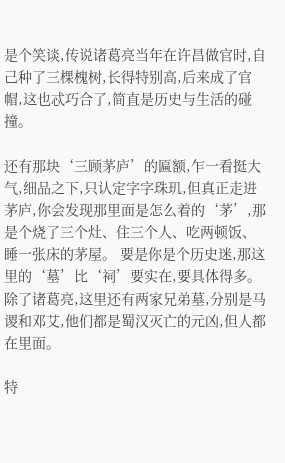是个笑谈,传说诸葛亮当年在许昌做官时,自己种了三棵槐树,长得特别高,后来成了官帽,这也忒巧合了,简直是历史与生活的碰撞。

还有那块‘三顾茅庐’的匾额,乍一看挺大气,细品之下,只认定字字珠玑,但真正走进茅庐,你会发现那里面是怎么着的‘茅’,那是个烧了三个灶、住三个人、吃两顿饭、睡一张床的茅屋。 要是你是个历史迷,那这里的‘墓’比‘祠’要实在,要具体得多。除了诸葛亮,这里还有两家兄弟墓,分别是马谡和邓艾,他们都是蜀汉灭亡的元凶,但人都在里面。

特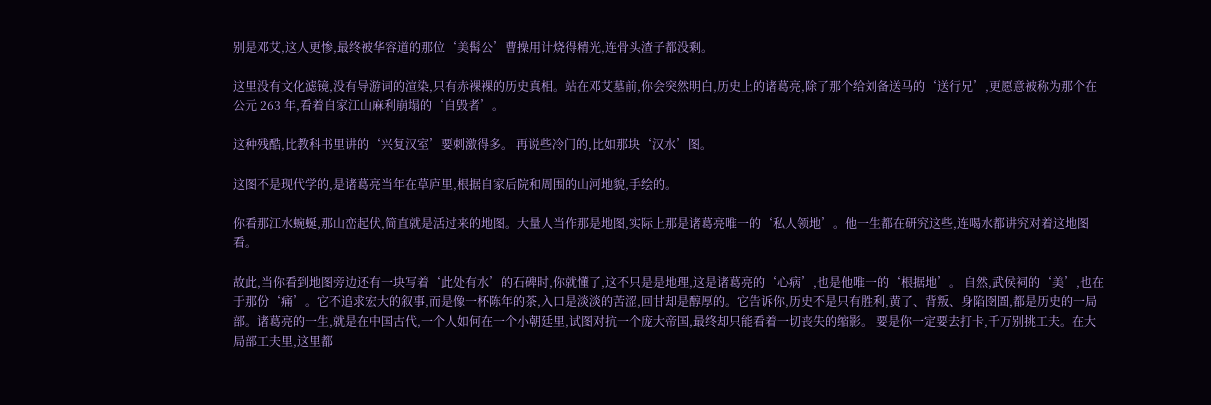别是邓艾,这人更惨,最终被华容道的那位‘美髯公’曹操用计烧得精光,连骨头渣子都没剩。

这里没有文化滤镜,没有导游词的渲染,只有赤裸裸的历史真相。站在邓艾墓前,你会突然明白,历史上的诸葛亮,除了那个给刘备送马的‘送行兄’,更愿意被称为那个在公元 263 年,看着自家江山麻利崩塌的‘自毁者’。

这种残酷,比教科书里讲的‘兴复汉室’要刺激得多。 再说些冷门的,比如那块‘汉水’图。

这图不是现代学的,是诸葛亮当年在草庐里,根据自家后院和周围的山河地貌,手绘的。

你看那江水蜿蜒,那山峦起伏,简直就是活过来的地图。大量人当作那是地图,实际上那是诸葛亮唯一的‘私人领地’。他一生都在研究这些,连喝水都讲究对着这地图看。

故此,当你看到地图旁边还有一块写着‘此处有水’的石碑时,你就懂了,这不只是是地理,这是诸葛亮的‘心病’,也是他唯一的‘根据地’。 自然,武侯祠的‘美’,也在于那份‘痛’。它不追求宏大的叙事,而是像一杯陈年的茶,入口是淡淡的苦涩,回甘却是醇厚的。它告诉你,历史不是只有胜利,黄了、背叛、身陷囹圄,都是历史的一局部。诸葛亮的一生,就是在中国古代,一个人如何在一个小朝廷里,试图对抗一个庞大帝国,最终却只能看着一切丧失的缩影。 要是你一定要去打卡,千万别挑工夫。在大局部工夫里,这里都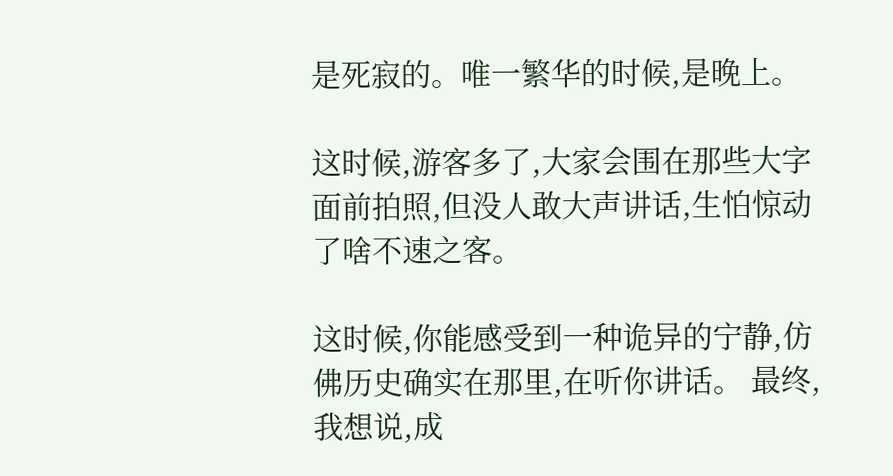是死寂的。唯一繁华的时候,是晚上。

这时候,游客多了,大家会围在那些大字面前拍照,但没人敢大声讲话,生怕惊动了啥不速之客。

这时候,你能感受到一种诡异的宁静,仿佛历史确实在那里,在听你讲话。 最终,我想说,成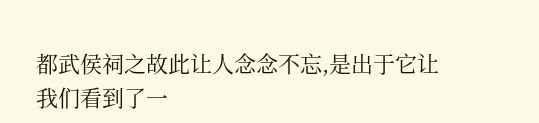都武侯祠之故此让人念念不忘,是出于它让我们看到了一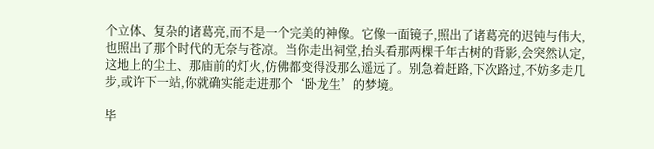个立体、复杂的诸葛亮,而不是一个完美的神像。它像一面镜子,照出了诸葛亮的迟钝与伟大,也照出了那个时代的无奈与苍凉。当你走出祠堂,抬头看那两棵千年古树的背影,会突然认定,这地上的尘土、那庙前的灯火,仿佛都变得没那么遥远了。别急着赶路,下次路过,不妨多走几步,或许下一站,你就确实能走进那个‘卧龙生’的梦境。

毕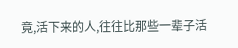竟,活下来的人,往往比那些一辈子活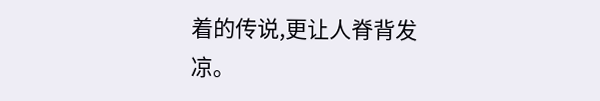着的传说,更让人脊背发凉。